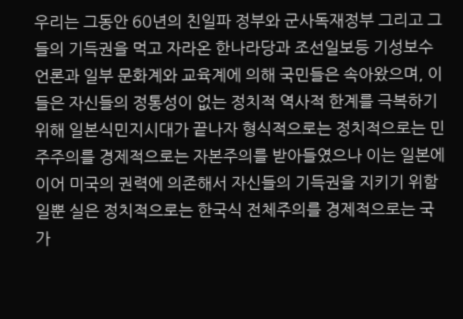우리는 그동안 60년의 친일파 정부와 군사독재정부 그리고 그들의 기득권을 먹고 자라온 한나라당과 조선일보등 기성보수언론과 일부 문화계와 교육계에 의해 국민들은 속아왔으며, 이들은 자신들의 정통성이 없는 정치적 역사적 한계를 극복하기 위해 일본식민지시대가 끝나자 형식적으로는 정치적으로는 민주주의를 경제적으로는 자본주의를 받아들였으나 이는 일본에 이어 미국의 권력에 의존해서 자신들의 기득권을 지키기 위함일뿐 실은 정치적으로는 한국식 전체주의를 경제적으로는 국가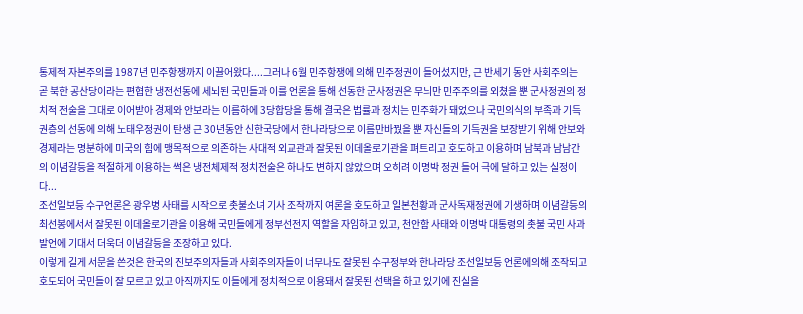통제적 자본주의를 1987년 민주항쟁까지 이끌어왔다....그러나 6월 민주항쟁에 의해 민주정권이 들어섰지만, 근 반세기 동안 사회주의는 곧 북한 공산당이라는 편협한 냉전선동에 세뇌된 국민들과 이를 언론을 통해 선동한 군사정권은 무늬만 민주주의를 외쳤을 뿐 군사정권의 정치적 전술을 그대로 이어받아 경제와 안보라는 이름하에 3당합당을 통해 결국은 법률과 정치는 민주화가 돼었으나 국민의식의 부족과 기득권층의 선동에 의해 노태우정권이 탄생 근 30년동안 신한국당에서 한나라당으로 이름만바꿨을 뿐 자신들의 기득권을 보장받기 위해 안보와 경제라는 명분하에 미국의 힘에 맹목적으로 의존하는 사대적 외교관과 잘못된 이데올로기관을 펴트리고 호도하고 이용하며 남북과 남남간의 이념갈등을 적절하게 이용하는 썩은 냉전체제적 정치전술은 하나도 변하지 않았으며 오히려 이명박 정권 들어 극에 달하고 있는 실정이다...
조선일보등 수구언론은 광우병 사태를 시작으로 촛불소녀 기사 조작까지 여론을 호도하고 일본천황과 군사독재정권에 기생하며 이념갈등의 최선봉에서서 잘못된 이데올로기관을 이용해 국민들에게 정부선전지 역할을 자임하고 있고, 천안함 사태와 이명박 대통령의 촛불 국민 사과발언에 기대서 더욱더 이념갈등을 조장하고 있다.
이렇게 길게 서문을 쓴것은 한국의 진보주의자들과 사회주의자들이 너무나도 잘못된 수구정부와 한나라당 조선일보등 언론에의해 조작되고 호도되어 국민들이 잘 모르고 있고 아직까지도 이들에게 정치적으로 이용돼서 잘못된 선택을 하고 있기에 진실을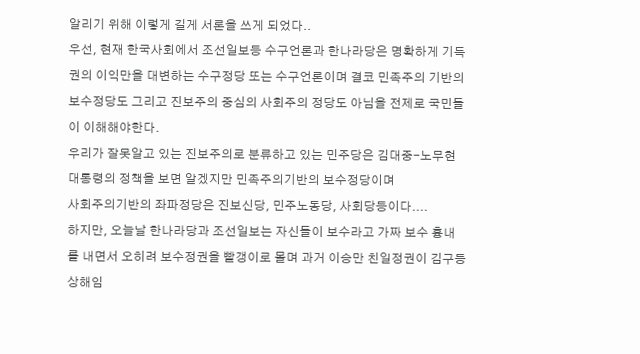알리기 위해 이렇게 길게 서론을 쓰게 되었다..
우선, 현재 한국사회에서 조선일보등 수구언론과 한나라당은 명확하게 기득권의 이익만을 대변하는 수구정당 또는 수구언론이며 결코 민족주의 기반의 보수정당도 그리고 진보주의 중심의 사회주의 정당도 아님을 전제로 국민들이 이해해야한다.
우리가 잘못알고 있는 진보주의로 분류하고 있는 민주당은 김대중-노무현 대통령의 정책을 보면 알겠지만 민족주의기반의 보수정당이며
사회주의기반의 좌파정당은 진보신당, 민주노동당, 사회당등이다....
하지만, 오늘날 한나라당과 조선일보는 자신들이 보수라고 가짜 보수 흉내를 내면서 오히려 보수정권을 빨갱이로 몰며 과거 이승만 친일정권이 김구등 상해임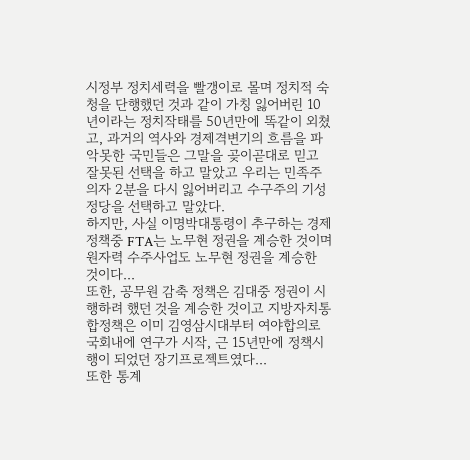시정부 정치세력을 빨갱이로 몰며 정치적 숙청을 단행했던 것과 같이 가칭 잃어버린 10년이라는 정치작태를 50년만에 똑같이 외쳤고, 과거의 역사와 경제격변기의 흐름을 파악못한 국민들은 그말을 곶이곧대로 믿고 잘못된 선택을 하고 말았고 우리는 민족주의자 2분을 다시 잃어버리고 수구주의 기성정당을 선택하고 말았다.
하지만, 사실 이명박대통령이 추구하는 경제정책중 FTA는 노무현 정권을 계승한 것이며 원자력 수주사업도 노무현 정권을 계승한 것이다...
또한, 공무원 감축 정책은 김대중 정권이 시행하려 했던 것을 계승한 것이고 지방자치통합정책은 이미 김영삼시대부터 여야합의로 국회내에 연구가 시작, 근 15년만에 정책시행이 되었던 장기프로젝트였다...
또한 통계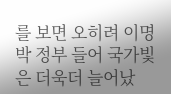를 보면 오히려 이명박 정부 들어 국가빛은 더욱더 늘어났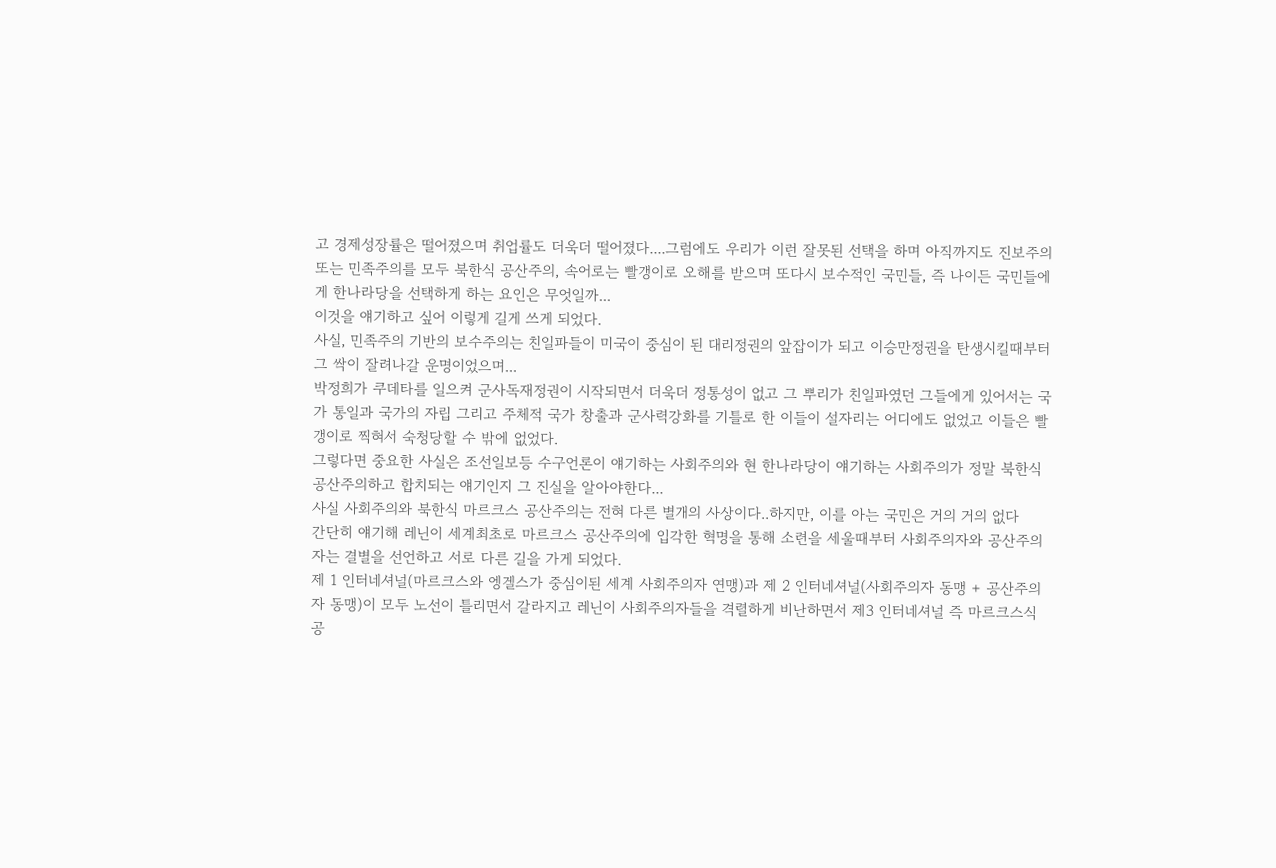고 경제성장률은 떨어졌으며 취업률도 더욱더 떨어졌다....그럼에도 우리가 이런 잘못된 선택을 하며 아직까지도 진보주의 또는 민족주의를 모두 북한식 공산주의, 속어로는 빨갱이로 오해를 받으며 또다시 보수적인 국민들, 즉 나이든 국민들에게 한나라당을 선택하게 하는 요인은 무엇일까...
이것을 얘기하고 싶어 이렇게 길게 쓰게 되었다.
사실, 민족주의 기반의 보수주의는 친일파들이 미국이 중심이 된 대리정권의 앞잡이가 되고 이승만정권을 탄생시킬때부터 그 싹이 잘려나갈 운명이었으며...
박정희가 쿠데타를 일으켜 군사독재정권이 시작되면서 더욱더 정통성이 없고 그 뿌리가 친일파였던 그들에게 있어서는 국가 통일과 국가의 자립 그리고 주체적 국가 창출과 군사력강화를 기틀로 한 이들이 설자리는 어디에도 없었고 이들은 빨갱이로 찍혀서 숙청당할 수 밖에 없었다.
그렇다면 중요한 사실은 조선일보등 수구언론이 얘기하는 사회주의와 현 한나라당이 얘기하는 사회주의가 정말 북한식 공산주의하고 합치되는 얘기인지 그 진실을 알아야한다...
사실 사회주의와 북한식 마르크스 공산주의는 전혀 다른 별개의 사상이다..하지만, 이를 아는 국민은 거의 거의 없다
간단히 얘기해 레닌이 세계최초로 마르크스 공산주의에 입각한 혁명을 통해 소련을 세울때부터 사회주의자와 공산주의자는 결별을 선언하고 서로 다른 길을 가게 되었다.
제 1 인터네셔널(마르크스와 엥겔스가 중심이된 세계 사회주의자 연맹)과 제 2 인터네셔널(사회주의자 동맹 + 공산주의자 동맹)이 모두 노선이 틀리면서 갈라지고 레닌이 사회주의자들을 격렬하게 비난하면서 제3 인터네셔널 즉 마르크스식 공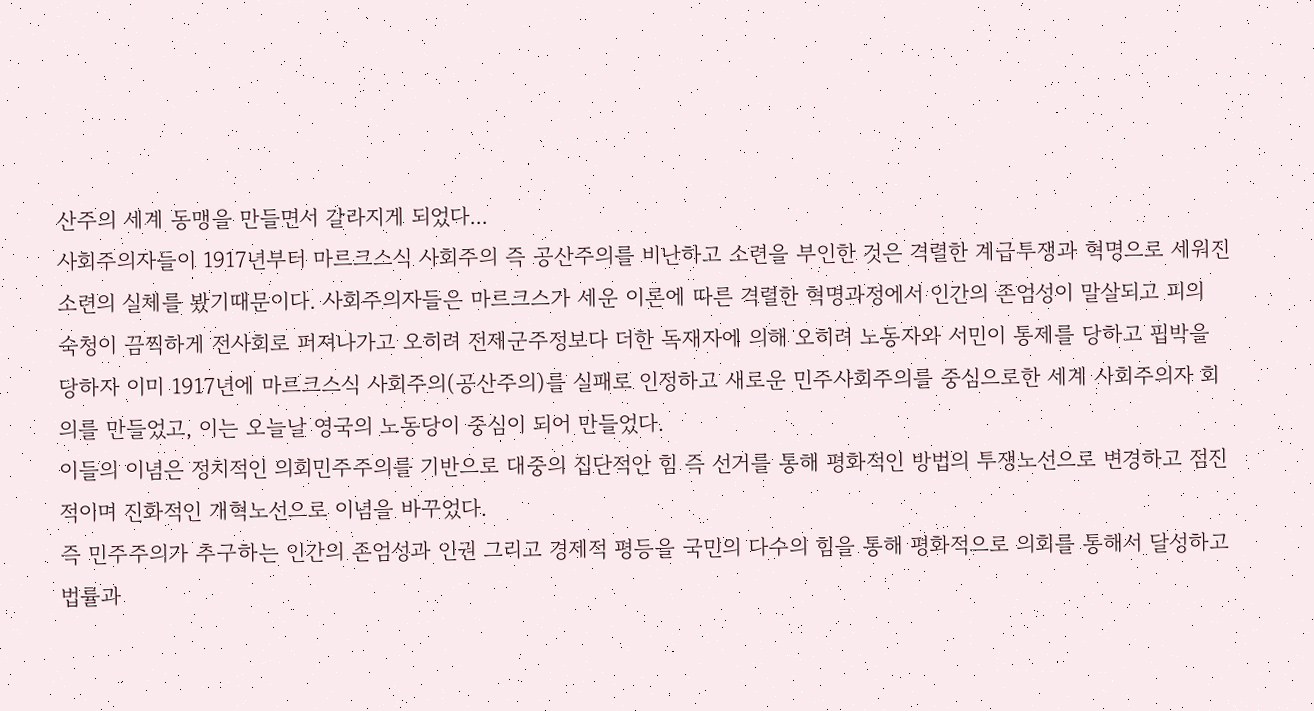산주의 세계 동맹을 만들면서 갈라지게 되었다...
사회주의자들이 1917년부터 마르크스식 사회주의 즉 공산주의를 비난하고 소련을 부인한 것은 격렬한 계급투쟁과 혁명으로 세워진 소련의 실체를 봤기때문이다. 사회주의자들은 마르크스가 세운 이론에 따른 격렬한 혁명과정에서 인간의 존엄성이 말살되고 피의 숙청이 끔찍하게 전사회로 퍼져나가고 오히려 전제군주정보다 더한 독재자에 의해 오히려 노동자와 서민이 통제를 당하고 핍박을 당하자 이미 1917년에 마르크스식 사회주의(공산주의)를 실패로 인정하고 새로운 민주사회주의를 중심으로한 세계 사회주의자 회의를 만들었고, 이는 오늘날 영국의 노동당이 중심이 되어 만들었다.
이들의 이념은 정치적인 의회민주주의를 기반으로 대중의 집단적안 힘 즉 선거를 통해 평화적인 방법의 투쟁노선으로 변경하고 점진적이며 진화적인 개혁노선으로 이념을 바꾸었다.
즉 민주주의가 추구하는 인간의 존엄성과 인권 그리고 경제적 평등을 국민의 다수의 힘을 통해 평화적으로 의회를 통해서 달성하고 법률과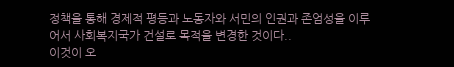정책을 통해 경제적 평등과 노동자와 서민의 인권과 존엄성을 이루어서 사회복지국가 건설로 목적을 변경한 것이다..
이것이 오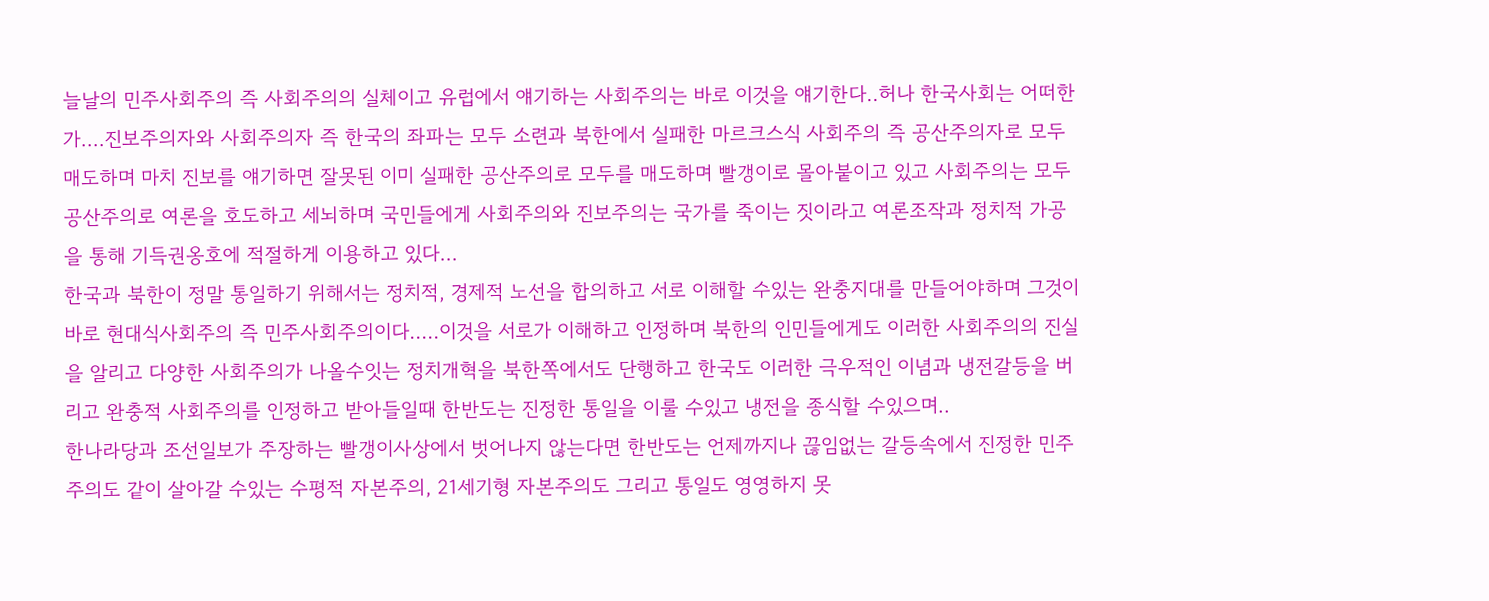늘날의 민주사회주의 즉 사회주의의 실체이고 유럽에서 얘기하는 사회주의는 바로 이것을 얘기한다..허나 한국사회는 어떠한가....진보주의자와 사회주의자 즉 한국의 좌파는 모두 소련과 북한에서 실패한 마르크스식 사회주의 즉 공산주의자로 모두 매도하며 마치 진보를 얘기하면 잘못된 이미 실패한 공산주의로 모두를 매도하며 빨갱이로 몰아붙이고 있고 사회주의는 모두 공산주의로 여론을 호도하고 세뇌하며 국민들에게 사회주의와 진보주의는 국가를 죽이는 짓이라고 여론조작과 정치적 가공을 통해 기득권옹호에 적절하게 이용하고 있다...
한국과 북한이 정말 통일하기 위해서는 정치적, 경제적 노선을 합의하고 서로 이해할 수있는 완충지대를 만들어야하며 그것이 바로 현대식사회주의 즉 민주사회주의이다.....이것을 서로가 이해하고 인정하며 북한의 인민들에게도 이러한 사회주의의 진실을 알리고 다양한 사회주의가 나올수잇는 정치개혁을 북한쪽에서도 단행하고 한국도 이러한 극우적인 이념과 냉전갈등을 버리고 완충적 사회주의를 인정하고 받아들일때 한반도는 진정한 통일을 이룰 수있고 냉전을 종식할 수있으며..
한나라당과 조선일보가 주장하는 빨갱이사상에서 벗어나지 않는다면 한반도는 언제까지나 끊임없는 갈등속에서 진정한 민주주의도 같이 살아갈 수있는 수평적 자본주의, 21세기형 자본주의도 그리고 통일도 영영하지 못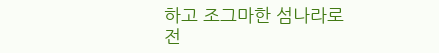하고 조그마한 섬나라로 전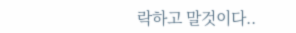락하고 말것이다..